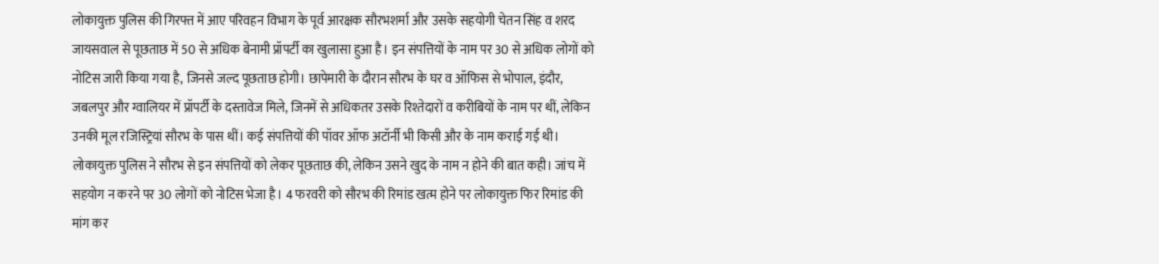लोकायुक्त पुलिस की गिरफ्त में आए परिवहन विभाग के पूर्व आरक्षक सौरभशर्मा और उसके सहयोगी चेतन सिंह व शरद जायसवाल से पूछताछ में 50 से अधिक बेनामी प्रॉपर्टी का खुलासा हुआ है। इन संपत्तियों के नाम पर 30 से अधिक लोगों को नोटिस जारी किया गया है, जिनसे जल्द पूछताछ होगी। छापेमारी के दौरान सौरभ के घर व ऑफिस से भोपाल, इंदौर, जबलपुर और ग्वालियर में प्रॉपर्टी के दस्तावेज मिले, जिनमें से अधिकतर उसके रिश्तेदारों व करीबियों के नाम पर थीं, लेकिन उनकी मूल रजिस्ट्रियां सौरभ के पास थीं। कई संपत्तियों की पॉवर ऑफ अटॉर्नी भी किसी और के नाम कराई गई थी। लोकायुक्त पुलिस ने सौरभ से इन संपत्तियों को लेकर पूछताछ की, लेकिन उसने खुद के नाम न होने की बात कही। जांच में सहयोग न करने पर 30 लोगों को नोटिस भेजा है। 4 फरवरी को सौरभ की रिमांड खत्म होने पर लोकायुक्त फिर रिमांड की मांग कर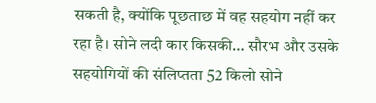सकती है, क्योंकि पूछताछ में वह सहयोग नहीं कर रहा है। सोने लदी कार किसकी… सौरभ और उसके सहयोगियों की संलिप्तता 52 किलो सोने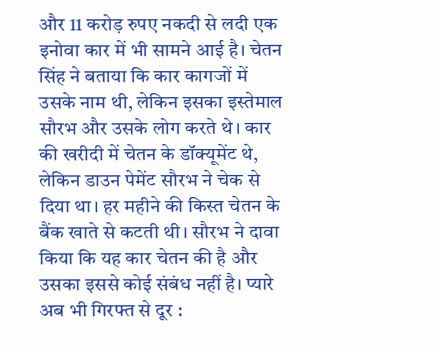और 11 करोड़ रुपए नकदी से लदी एक इनोवा कार में भी सामने आई है। चेतन सिंह ने बताया कि कार कागजों में उसके नाम थी, लेकिन इसका इस्तेमाल सौरभ और उसके लोग करते थे। कार की खरीदी में चेतन के डॉक्यूमेंट थे, लेकिन डाउन पेमेंट सौरभ ने चेक से दिया था। हर महीने की किस्त चेतन के बैंक खाते से कटती थी। सौरभ ने दावा किया कि यह कार चेतन की है और उसका इससे कोई संबंध नहीं है। प्यारे अब भी गिरफ्त से दूर :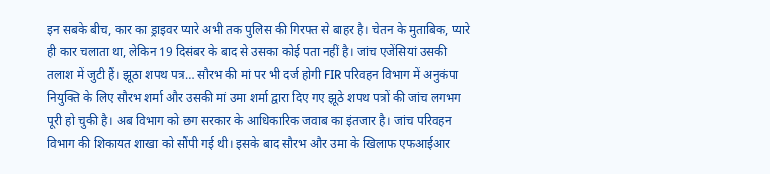इन सबके बीच, कार का ड्राइवर प्यारे अभी तक पुलिस की गिरफ्त से बाहर है। चेतन के मुताबिक, प्यारे ही कार चलाता था, लेकिन 19 दिसंबर के बाद से उसका कोई पता नहीं है। जांच एजेंसियां उसकी तलाश में जुटी हैं। झूठा शपथ पत्र… सौरभ की मां पर भी दर्ज होगी FIR परिवहन विभाग में अनुकंपा नियुक्ति के लिए सौरभ शर्मा और उसकी मां उमा शर्मा द्वारा दिए गए झूठे शपथ पत्रों की जांच लगभग पूरी हो चुकी है। अब विभाग को छग सरकार के आधिकारिक जवाब का इंतजार है। जांच परिवहन विभाग की शिकायत शाखा को सौंपी गई थी। इसके बाद सौरभ और उमा के खिलाफ एफआईआर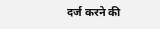दर्ज करने की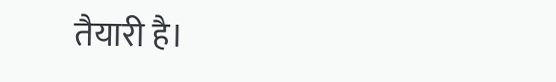तैयारी है।